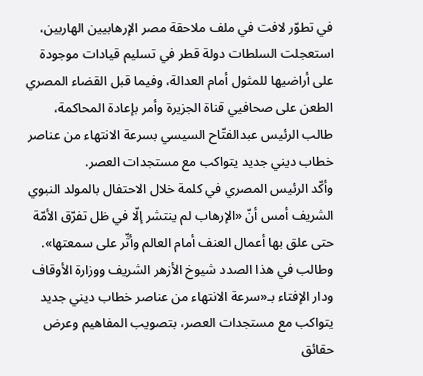في تطوّر لافت في ملف ملاحقة مصر الإرهابيين الهاربين، استعجلت السلطات دولة قطر في تسليم قيادات موجودة على أراضيها للمثول أمام العدالة، وفيما قبل القضاء المصري الطعن على صحافيي قناة الجزيرة وأمر بإعادة المحاكمة، طالب الرئيس عبدالفتّاح السيسي بسرعة الانتهاء من عناصر خطاب ديني جديد يتواكب مع مستجدات العصر.
وأكّد الرئيس المصري في كلمة خلال الاحتفال بالمولد النبوي الشريف أمس أنّ «الإرهاب لم ينتشر إلّا في ظل تفرّق الأمّة حتى علق بها أعمال العنف أمام العالم وأثّر على سمعتها».
وطالب في هذا الصدد شيوخ الأزهر الشريف ووزارة الأوقاف ودار الإفتاء بـ«سرعة الانتهاء من عناصر خطاب ديني جديد يتواكب مع مستجدات العصر، بتصويب المفاهيم وعرض حقائق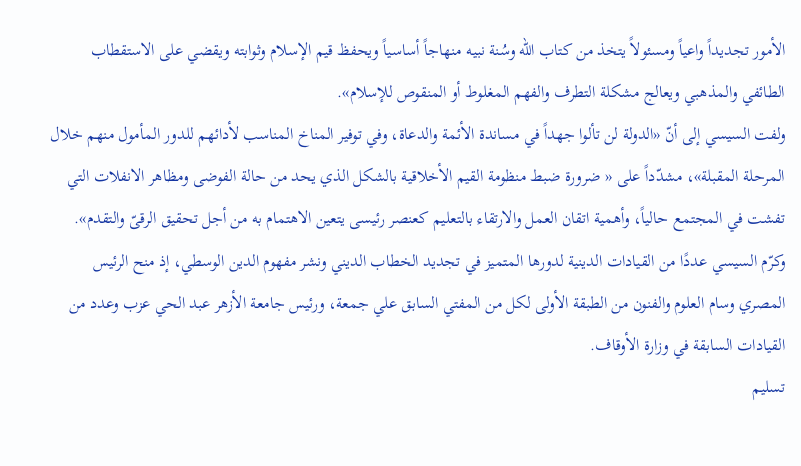الأمور تجديداً واعياً ومسئولاً يتخذ من كتاب الله وسُنة نبيه منهاجاً أساسياً ويحفظ قيم الإسلام وثوابته ويقضي على الاستقطاب الطائفي والمذهبي ويعالج مشكلة التطرف والفهم المغلوط أو المنقوص للإسلام».
ولفت السيسي إلى أنّ «الدولة لن تألوا جهداً في مساندة الأئمة والدعاة، وفي توفير المناخ المناسب لأدائهم للدور المأمول منهم خلال المرحلة المقبلة»، مشدّداً على « ضرورة ضبط منظومة القيم الأخلاقية بالشكل الذي يحد من حالة الفوضى ومظاهر الانفلات التي تفشت في المجتمع حالياً، وأهمية اتقان العمل والارتقاء بالتعليم كعنصر رئيسى يتعين الاهتمام به من أجل تحقيق الرقىّ والتقدم».
وكرّم السيسي عددًا من القيادات الدينية لدورها المتميز في تجديد الخطاب الديني ونشر مفهوم الدين الوسطي، إذ منح الرئيس المصري وسام العلوم والفنون من الطبقة الأولى لكل من المفتي السابق علي جمعة، ورئيس جامعة الأزهر عبد الحي عزب وعدد من القيادات السابقة في وزارة الأوقاف.
تسليم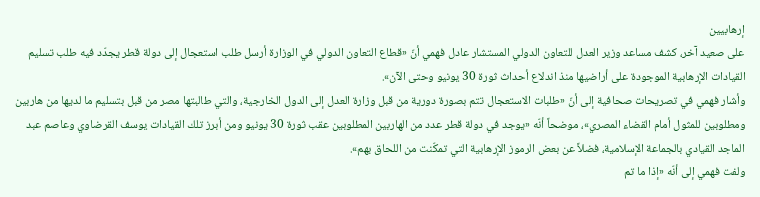إرهابيين
على صعيد آخر، كشف مساعد وزير العدل للتعاون الدولي المستشار عادل فهمي أنّ «قطاع التعاون الدولي في الوزارة أرسل طلب استعجال إلى دولة قطر يجدّد فيه طلب تسليم القيادات الإرهابية الموجودة على أراضيها منذ اندلاع أحداث ثورة 30 يونيو وحتى الآن».
وأشار فهمي في تصريحات صحافية إلى أنّ «طلبات الاستعجال تتم بصورة دورية من قبل وزارة العدل إلى الدول الخارجية، والتي طالبتها مصر من قبل بتسليم ما لديها من هاربين ومطلوبين للمثول أمام القضاء المصري»، موضحاً أنّه «يوجد في دولة قطر عدد من الهاربين المطلوبين عقب ثورة 30 يونيو ومن أبرز تلك القيادات يوسف القرضاوي وعاصم عبد الماجد القيادي بالجماعة الإسلامية، فضلاً عن بعض الرموز الإرهابية التي تمكّنت من اللحاق بهم».
ولفت فهمي إلى أنّه «إذا ما تم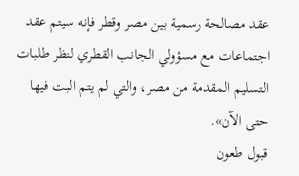عقد مصالحة رسمية بين مصر وقطر فإنه سيتم عقد اجتماعات مع مسؤولي الجانب القطري لنظر طلبات التسليم المقدمة من مصر، والتي لم يتم البت فيها حتى الآن».
قبول طعون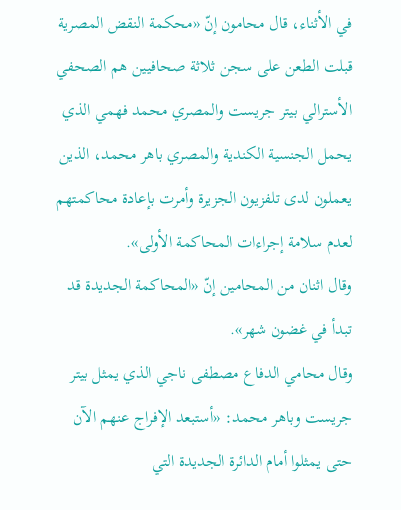في الأثناء، قال محامون إنّ «محكمة النقض المصرية قبلت الطعن على سجن ثلاثة صحافيين هم الصحفي الأسترالي بيتر جريست والمصري محمد فهمي الذي يحمل الجنسية الكندية والمصري باهر محمد، الذين يعملون لدى تلفزيون الجزيرة وأمرت بإعادة محاكمتهم لعدم سلامة إجراءات المحاكمة الأولى».
وقال اثنان من المحامين إنّ «المحاكمة الجديدة قد تبدأ في غضون شهر».
وقال محامي الدفاع مصطفى ناجي الذي يمثل بيتر جريست وباهر محمد: «أستبعد الإفراج عنهم الآن حتى يمثلوا أمام الدائرة الجديدة التي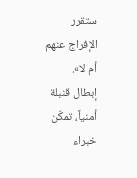ستقرر الإفراج عنهم أم لا».
إبطال قنبلة
أمنياً، تمكّن خبراء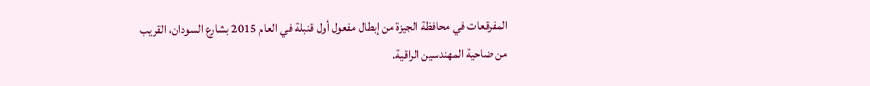المفرقعات في محافظة الجيزة من إبطال مفعول أول قنبلة في العام 2015 بشارع السودان، القريب من ضاحية المهندسين الراقية.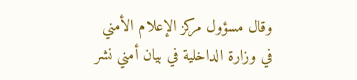وقال مسؤول مركز الإعلام الأمني في وزارة الداخلية في بيان أمني نشر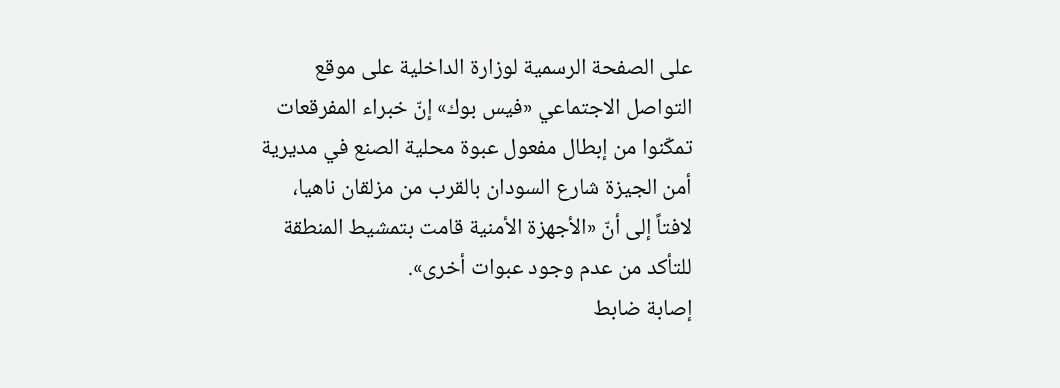على الصفحة الرسمية لوزارة الداخلية على موقع التواصل الاجتماعي «فيس بوك» إنّ خبراء المفرقعات تمكّنوا من إبطال مفعول عبوة محلية الصنع في مديرية أمن الجيزة شارع السودان بالقرب من مزلقان ناهيا، لافتاً إلى أنّ «الأجهزة الأمنية قامت بتمشيط المنطقة للتأكد من عدم وجود عبوات أخرى».
إصابة ضابط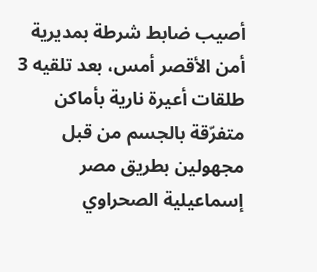أصيب ضابط شرطة بمديرية أمن الأقصر أمس، بعد تلقيه 3 طلقات أعيرة نارية بأماكن متفرّقة بالجسم من قبل مجهولين بطريق مصر إسماعيلية الصحراوي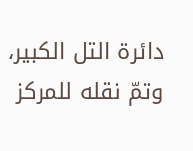دائرة التل الكبير، وتمّ نقله للمركز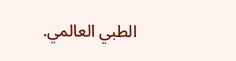الطبي العالمي.